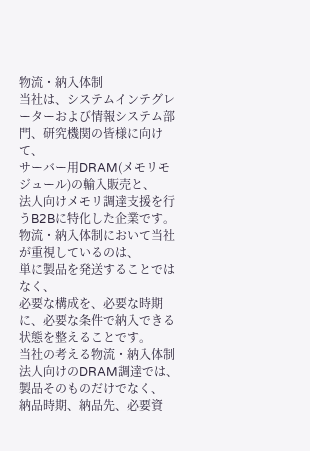物流・納入体制
当社は、システムインテグレーターおよび情報システム部門、研究機関の皆様に向けて、
サーバー用DRAM(メモリモジュール)の輸入販売と、
法人向けメモリ調達支援を行うB2Bに特化した企業です。
物流・納入体制において当社が重視しているのは、
単に製品を発送することではなく、
必要な構成を、必要な時期に、必要な条件で納入できる状態を整えることです。
当社の考える物流・納入体制
法人向けのDRAM調達では、製品そのものだけでなく、
納品時期、納品先、必要資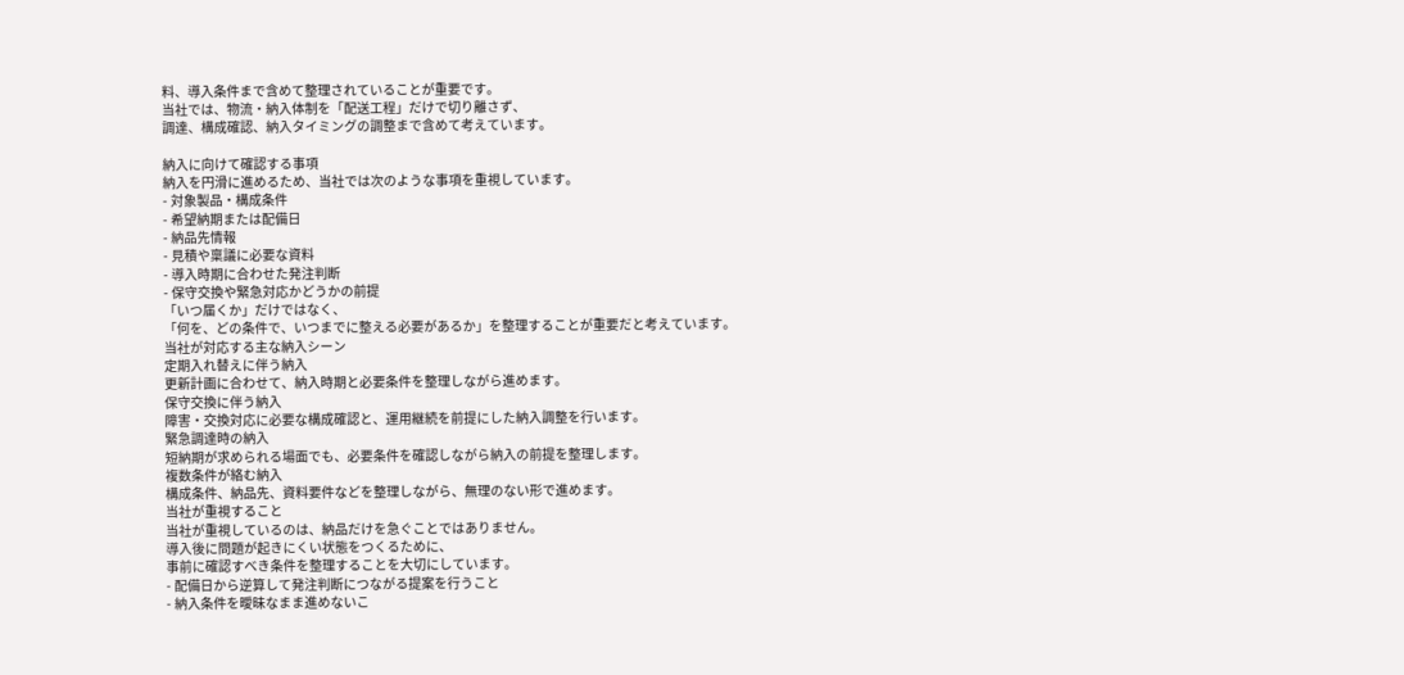料、導入条件まで含めて整理されていることが重要です。
当社では、物流・納入体制を「配送工程」だけで切り離さず、
調達、構成確認、納入タイミングの調整まで含めて考えています。

納入に向けて確認する事項
納入を円滑に進めるため、当社では次のような事項を重視しています。
- 対象製品・構成条件
- 希望納期または配備日
- 納品先情報
- 見積や稟議に必要な資料
- 導入時期に合わせた発注判断
- 保守交換や緊急対応かどうかの前提
「いつ届くか」だけではなく、
「何を、どの条件で、いつまでに整える必要があるか」を整理することが重要だと考えています。
当社が対応する主な納入シーン
定期入れ替えに伴う納入
更新計画に合わせて、納入時期と必要条件を整理しながら進めます。
保守交換に伴う納入
障害・交換対応に必要な構成確認と、運用継続を前提にした納入調整を行います。
緊急調達時の納入
短納期が求められる場面でも、必要条件を確認しながら納入の前提を整理します。
複数条件が絡む納入
構成条件、納品先、資料要件などを整理しながら、無理のない形で進めます。
当社が重視すること
当社が重視しているのは、納品だけを急ぐことではありません。
導入後に問題が起きにくい状態をつくるために、
事前に確認すべき条件を整理することを大切にしています。
- 配備日から逆算して発注判断につながる提案を行うこと
- 納入条件を曖昧なまま進めないこ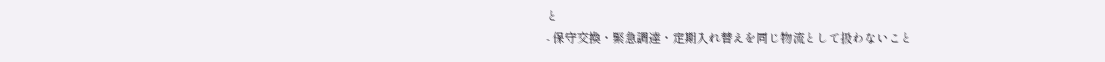と
- 保守交換・緊急調達・定期入れ替えを同じ物流として扱わないこと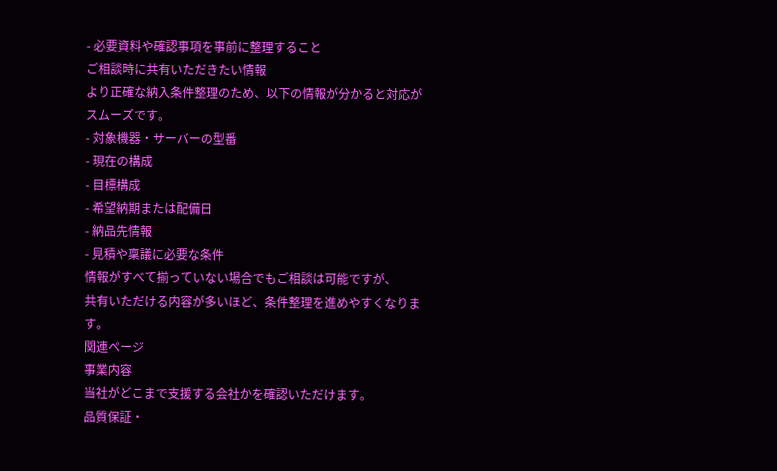- 必要資料や確認事項を事前に整理すること
ご相談時に共有いただきたい情報
より正確な納入条件整理のため、以下の情報が分かると対応がスムーズです。
- 対象機器・サーバーの型番
- 現在の構成
- 目標構成
- 希望納期または配備日
- 納品先情報
- 見積や稟議に必要な条件
情報がすべて揃っていない場合でもご相談は可能ですが、
共有いただける内容が多いほど、条件整理を進めやすくなります。
関連ページ
事業内容
当社がどこまで支援する会社かを確認いただけます。
品質保証・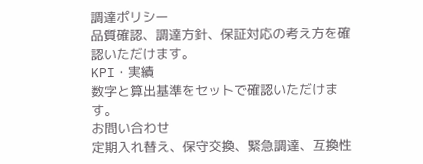調達ポリシー
品質確認、調達方針、保証対応の考え方を確認いただけます。
KPI・実績
数字と算出基準をセットで確認いただけます。
お問い合わせ
定期入れ替え、保守交換、緊急調達、互換性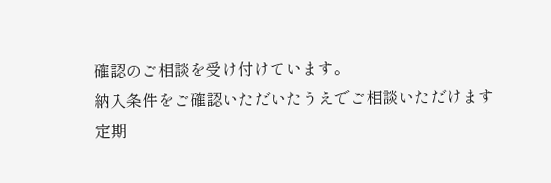確認のご相談を受け付けています。
納入条件をご確認いただいたうえでご相談いただけます
定期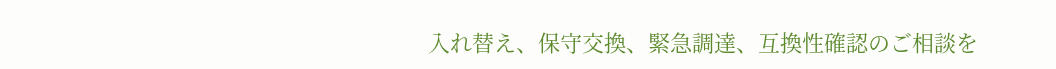入れ替え、保守交換、緊急調達、互換性確認のご相談を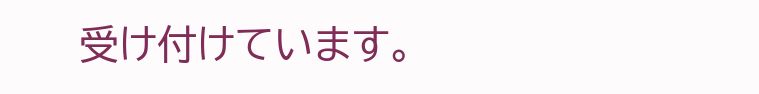受け付けています。